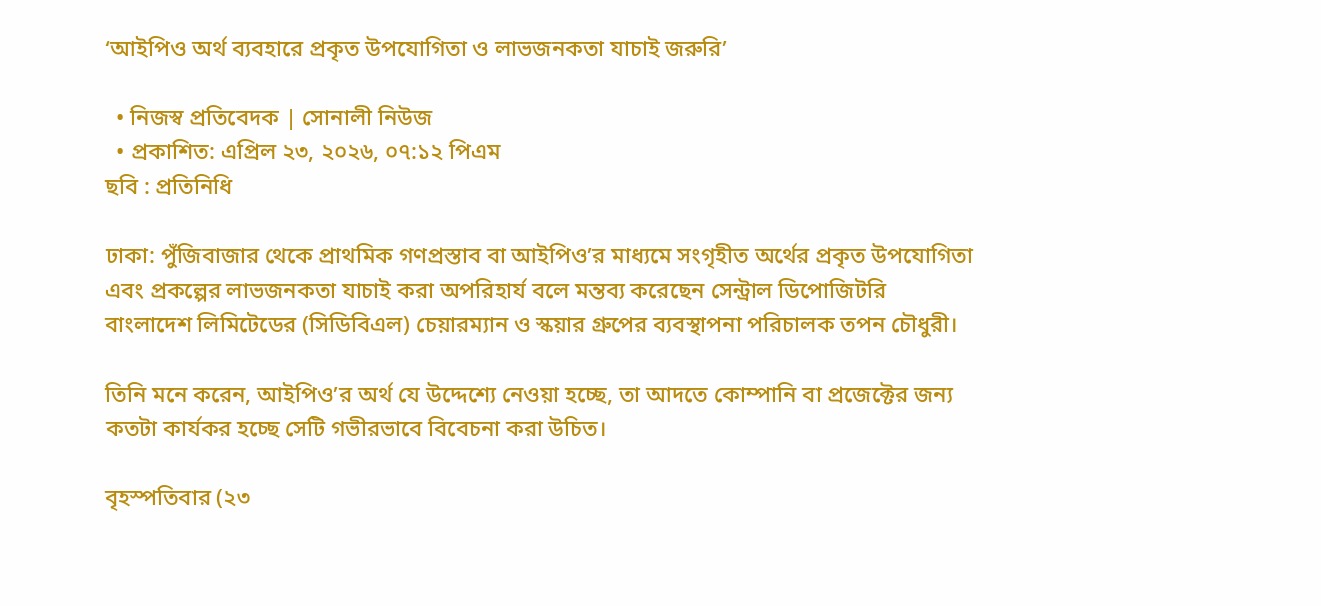‘আইপিও অর্থ ব্যবহারে প্রকৃত উপযোগিতা ও লাভজনকতা যাচাই জরুরি’

  • নিজস্ব প্রতিবেদক | সোনালী নিউজ
  • প্রকাশিত: এপ্রিল ২৩, ২০২৬, ০৭:১২ পিএম
ছবি : প্রতিনিধি

ঢাকা: পুঁজিবাজার থেকে প্রাথমিক গণপ্রস্তাব বা আইপিও’র মাধ্যমে সংগৃহীত অর্থের প্রকৃত উপযোগিতা এবং প্রকল্পের লাভজনকতা যাচাই করা অপরিহার্য বলে মন্তব্য করেছেন সেন্ট্রাল ডিপোজিটরি বাংলাদেশ লিমিটেডের (সিডিবিএল) চেয়ারম্যান ও স্কয়ার গ্রুপের ব্যবস্থাপনা পরিচালক তপন চৌধুরী।

তিনি মনে করেন, আইপিও’র অর্থ যে উদ্দেশ্যে নেওয়া হচ্ছে, তা আদতে কোম্পানি বা প্রজেক্টের জন্য কতটা কার্যকর হচ্ছে সেটি গভীরভাবে বিবেচনা করা উচিত।

বৃহস্পতিবার (২৩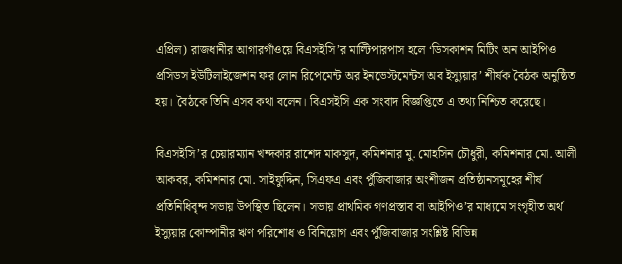এপ্রিল) রাজধানীর আগারগাঁওয়ে বিএসইসি’র মাল্টিপারপাস হলে ‘ডিসকাশন মিটিং অন আইপিও প্রসিডস ইউটিলাইজেশন ফর লোন রিপেমেন্ট অর ইনভেস্টমেন্টস অব ইস্যুয়ার’ শীর্ষক বৈঠক অনুষ্ঠিত হয়। বৈঠকে তিনি এসব কথা বলেন। বিএসইসি এক সংবাদ বিজ্ঞপ্তিতে এ তথ্য নিশ্চিত করেছে।

বিএসইসি’র চেয়ারম্যান খন্দকার রাশেদ মাকসুদ, কমিশনার মু. মোহসিন চৌধুরী, কমিশনার মো. আলী আকবর, কমিশনার মো. সাইফুদ্দিন, সিএফএ এবং পুঁজিবাজার অংশীজন প্রতিষ্ঠানসমূহের শীর্ষ প্রতিনিধিবৃন্দ সভায় উপস্থিত ছিলেন। সভায় প্রাথমিক গণপ্রস্তাব বা আইপিও’র মাধ্যমে সংগৃহীত অর্থ ইস্যুয়ার কোম্পানীর ঋণ পরিশোধ ও বিনিয়োগ এবং পুঁজিবাজার সংশ্লিষ্ট বিভিন্ন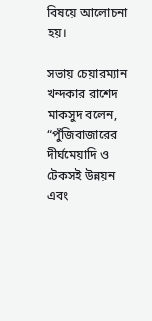বিষয়ে আলোচনা হয়।

সভায় চেয়ারম্যান খন্দকার রাশেদ মাকসুদ বলেন, “পুঁজিবাজারের দীর্ঘমেয়াদি ও টেকসই উন্নয়ন এবং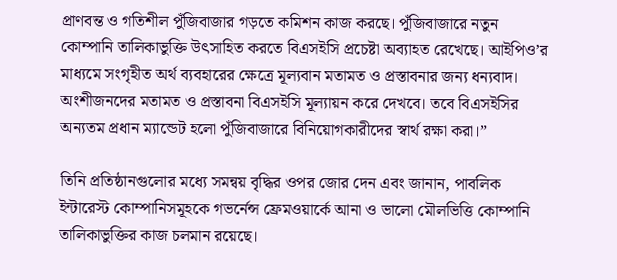প্রাণবন্ত ও গতিশীল পুঁজিবাজার গড়তে কমিশন কাজ করছে। পুঁজিবাজারে নতুন কোম্পানি তালিকাভুক্তি উৎসাহিত করতে বিএসইসি প্রচেষ্টা অব্যাহত রেখেছে। আইপিও’র মাধ্যমে সংগৃহীত অর্থ ব্যবহারের ক্ষেত্রে মূল্যবান মতামত ও প্রস্তাবনার জন্য ধন্যবাদ। অংশীজনদের মতামত ও প্রস্তাবনা বিএসইসি মূল্যায়ন করে দেখবে। তবে বিএসইসির অন্যতম প্রধান ম্যান্ডেট হলো পুঁজিবাজারে বিনিয়োগকারীদের স্বার্থ রক্ষা করা।”

তিনি প্রতিষ্ঠানগুলোর মধ্যে সমন্বয় বৃদ্ধির ওপর জোর দেন এবং জানান, পাবলিক ইন্টারেস্ট কোম্পানিসমূহকে গভর্নেন্স ফ্রেমওয়ার্কে আনা ও ভালো মৌলভিত্তি কোম্পানি তালিকাভুক্তির কাজ চলমান রয়েছে।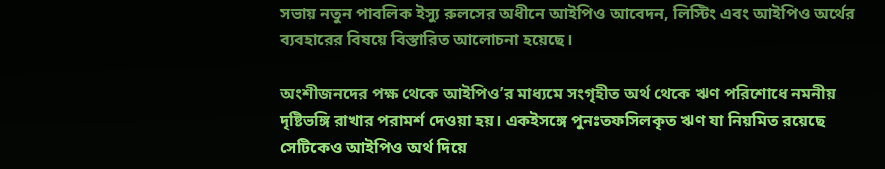সভায় নতুন পাবলিক ইস্যু রুলসের অধীনে আইপিও আবেদন, লিস্টিং এবং আইপিও অর্থের ব্যবহারের বিষয়ে বিস্তারিত আলোচনা হয়েছে।

অংশীজনদের পক্ষ থেকে আইপিও’র মাধ্যমে সংগৃহীত অর্থ থেকে ঋণ পরিশোধে নমনীয় দৃষ্টিভঙ্গি রাখার পরামর্শ দেওয়া হয়। একইসঙ্গে পুনঃতফসিলকৃত ঋণ যা নিয়মিত রয়েছে সেটিকেও আইপিও অর্থ দিয়ে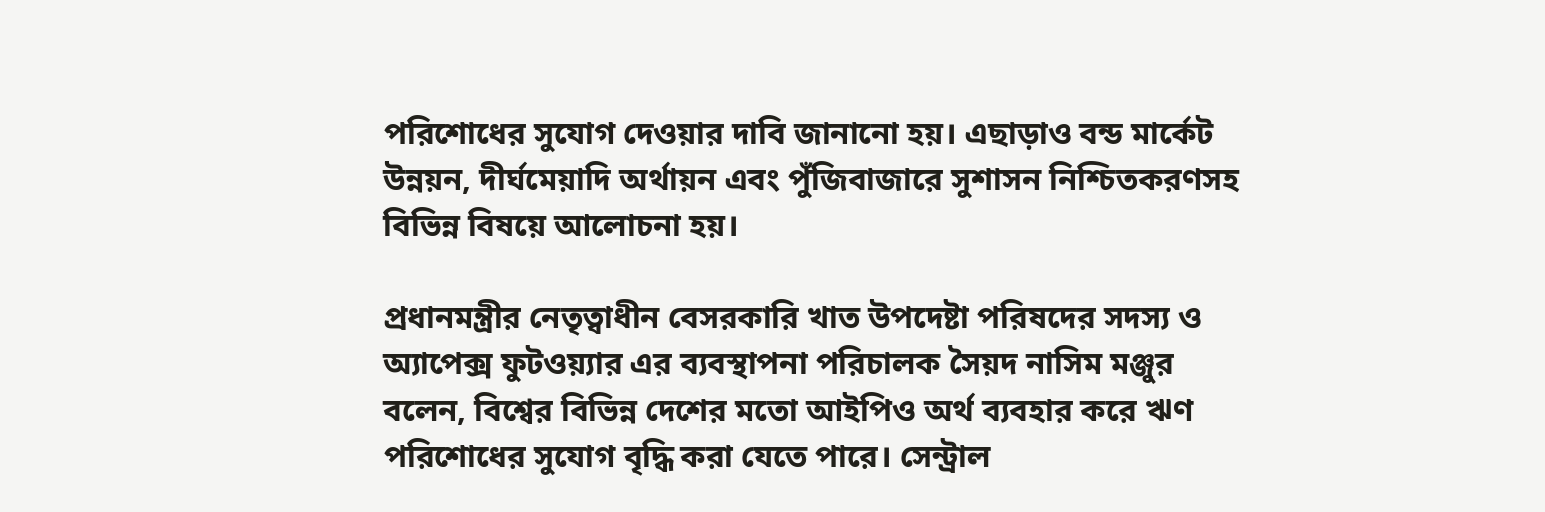পরিশোধের সুযোগ দেওয়ার দাবি জানানো হয়। এছাড়াও বন্ড মার্কেট উন্নয়ন, দীর্ঘমেয়াদি অর্থায়ন এবং পুঁজিবাজারে সুশাসন নিশ্চিতকরণসহ বিভিন্ন বিষয়ে আলোচনা হয়।

প্রধানমন্ত্রীর নেতৃত্বাধীন বেসরকারি খাত উপদেষ্টা পরিষদের সদস্য ও অ্যাপেক্স ফুটওয়্যার এর ব্যবস্থাপনা পরিচালক সৈয়দ নাসিম মঞ্জুর বলেন, বিশ্বের বিভিন্ন দেশের মতো আইপিও অর্থ ব্যবহার করে ঋণ পরিশোধের সুযোগ বৃদ্ধি করা যেতে পারে। সেন্ট্রাল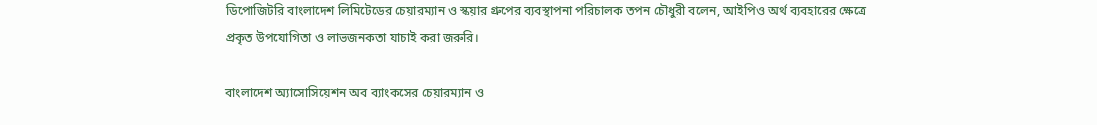ডিপোজিটরি বাংলাদেশ লিমিটেডের চেয়ারম্যান ও স্কয়ার গ্রুপের ব্যবস্থাপনা পরিচালক তপন চৌধুরী বলেন, আইপিও অর্থ ব্যবহারের ক্ষেত্রে প্রকৃত উপযোগিতা ও লাভজনকতা যাচাই করা জরুরি।

বাংলাদেশ অ্যাসোসিয়েশন অব ব্যাংকসের চেয়ারম্যান ও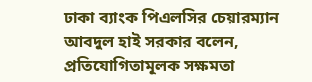ঢাকা ব্যাংক পিএলসির চেয়ারম্যান আবদুল হাই সরকার বলেন, প্রতিযোগিতামূলক সক্ষমতা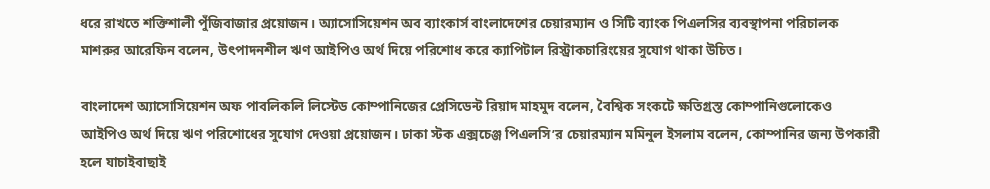ধরে রাখতে শক্তিশালী পুঁজিবাজার প্রয়োজন। অ্যাসোসিয়েশন অব ব্যাংকার্স বাংলাদেশের চেয়ারম্যান ও সিটি ব্যাংক পিএলসির ব্যবস্থাপনা পরিচালক মাশরুর আরেফিন বলেন, উৎপাদনশীল ঋণ আইপিও অর্থ দিয়ে পরিশোধ করে ক্যাপিটাল রিস্ট্রাকচারিংয়ের সুযোগ থাকা উচিত।

বাংলাদেশ অ্যাসোসিয়েশন অফ পাবলিকলি লিস্টেড কোম্পানিজের প্রেসিডেন্ট রিয়াদ মাহমুদ বলেন, বৈশ্বিক সংকটে ক্ষতিগ্রস্ত কোম্পানিগুলোকেও আইপিও অর্থ দিয়ে ঋণ পরিশোধের সুযোগ দেওয়া প্রয়োজন। ঢাকা স্টক এক্সচেঞ্জ পিএলসি’র চেয়ারম্যান মমিনুল ইসলাম বলেন, কোম্পানির জন্য উপকারী হলে যাচাইবাছাই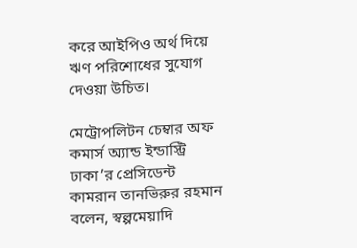করে আইপিও অর্থ দিয়ে ঋণ পরিশোধের সুযোগ দেওয়া উচিত।

মেট্রোপলিটন চেম্বার অফ কমার্স অ্যান্ড ইন্ডাস্ট্রি ঢাকা’র প্রেসিডেন্ট কামরান তানভিরুর রহমান বলেন, স্বল্পমেয়াদি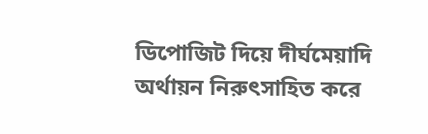ডিপোজিট দিয়ে দীর্ঘমেয়াদি অর্থায়ন নিরুৎসাহিত করে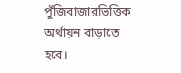পুঁজিবাজারভিত্তিক অর্থায়ন বাড়াতে হবে।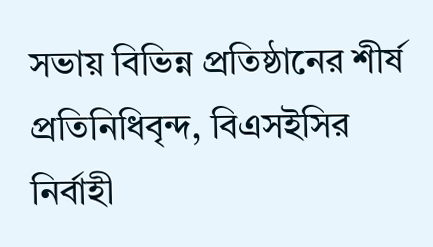সভায় বিভিন্ন প্রতিষ্ঠানের শীর্ষ প্রতিনিধিবৃন্দ, বিএসইসির নির্বাহী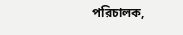পরিচালক,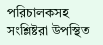পরিচালকসহ সংশ্লিষ্টরা উপস্থিত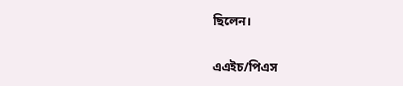ছিলেন।

এএইচ/পিএস